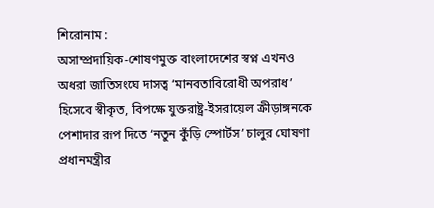শিরোনাম :
অসাম্প্রদায়িক-শোষণমুক্ত বাংলাদেশের স্বপ্ন এখনও অধরা জাতিসংঘে দাসত্ব ‘মানবতাবিরোধী অপরাধ’ হিসেবে স্বীকৃত, বিপক্ষে যুক্তরাষ্ট্র-ইসরায়েল ক্রীড়াঙ্গনকে পেশাদার রূপ দিতে ‘নতুন কুঁড়ি স্পোর্টস’ চালুর ঘোষণা প্রধানমন্ত্রীর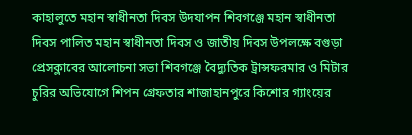কাহালুতে মহান স্বাধীনতা দিবস উদযাপন শিবগঞ্জে মহান স্বাধীনতা দিবস পালিত মহান স্বাধীনতা দিবস ও জাতীয় দিবস উপলক্ষে বগুড়া প্রেসক্লাবের আলোচনা সভা শিবগঞ্জে বৈদ্যুতিক ট্রান্সফরমার ও মিটার চুরির অভিযোগে শিপন গ্রেফতার শাজাহানপুরে কিশোর গ্যাংয়ের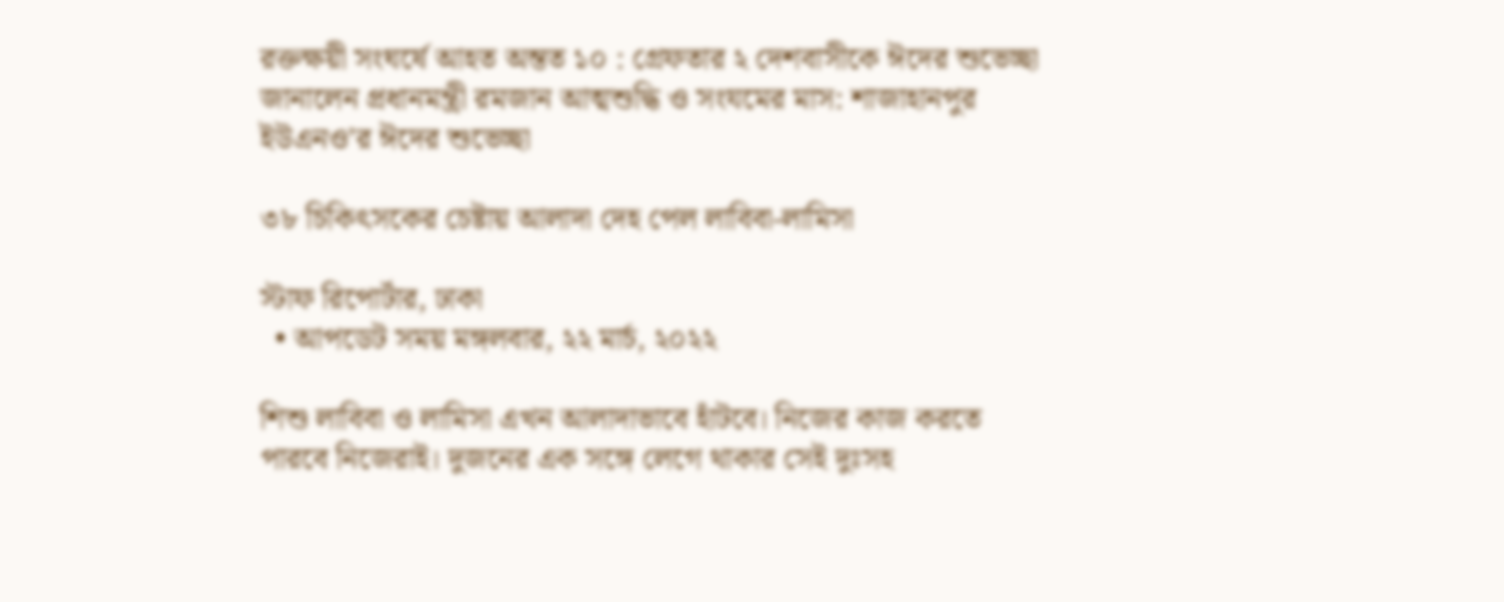রক্তক্ষয়ী সংঘর্ষে আহত অন্তত ১০ : গ্রেফতার ২ দেশবাসীকে ঈদের শুভেচ্ছা জানালেন প্রধানমন্ত্রী রমজান আত্মশুদ্ধি ও সংযমের মাস: শাজাহানপুর ইউএনও’র ঈদের শুভেচ্ছা

৩৮ চিকিৎসকের চেষ্টায় আলাদা দেহ পেল লাবিবা-লামিসা

স্টাফ রিপোর্টার, ঢাকা
  • আপডেট সময় মঙ্গলবার, ২২ মার্চ, ২০২২

শিশু লাবিবা ও লামিসা এখন আলাদাভাবে হাঁটবে। নিজের কাজ করতে পারবে নিজেরাই। দুজনের এক সঙ্গে লেগে থাকার সেই দুঃসহ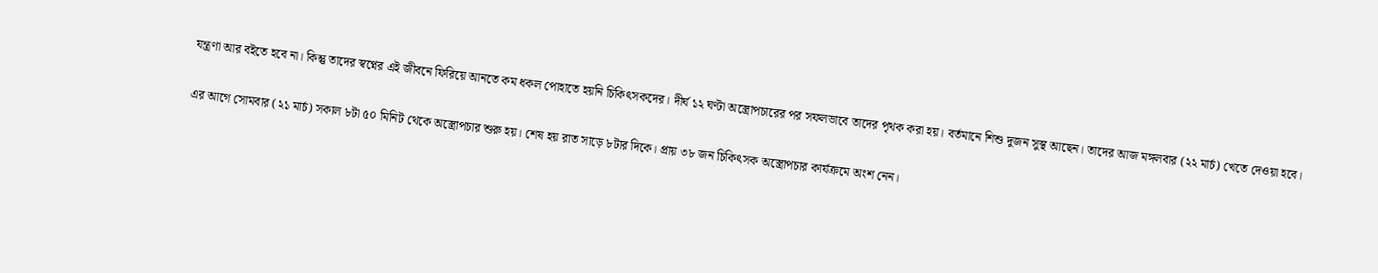যন্ত্রণা আর বইতে হবে না। কিন্তু তাদের স্বপ্নের এই জীবনে ফিরিয়ে আনতে কম ধকল পোহাতে হয়নি চিকিৎসকদের। দীর্ঘ ১২ ঘণ্টা অস্ত্রোপচারের পর সফলভাবে তাদের পৃথক করা হয়। বর্তমানে শিশু দুজন সুস্থ আছেন। তাদের আজ মঙ্গলবার (২২ মার্চ) খেতে দেওয়া হবে।

এর আগে সোমবার (২১ মার্চ) সকাল ৮টা ৫০ মিনিট থেকে অস্ত্রোপচার শুরু হয়। শেষ হয় রাত সাড়ে ৮টার দিকে। প্রায় ৩৮ জন চিকিৎসক অস্ত্রোপচার কার্যক্রমে অংশ নেন।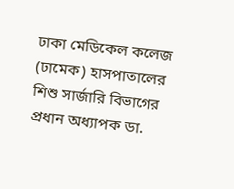ঢাকা মেডিকেল কলেজ (ঢামেক) হাসপাতালের শিশু সার্জারি বিভাগের প্রধান অধ্যাপক ডা.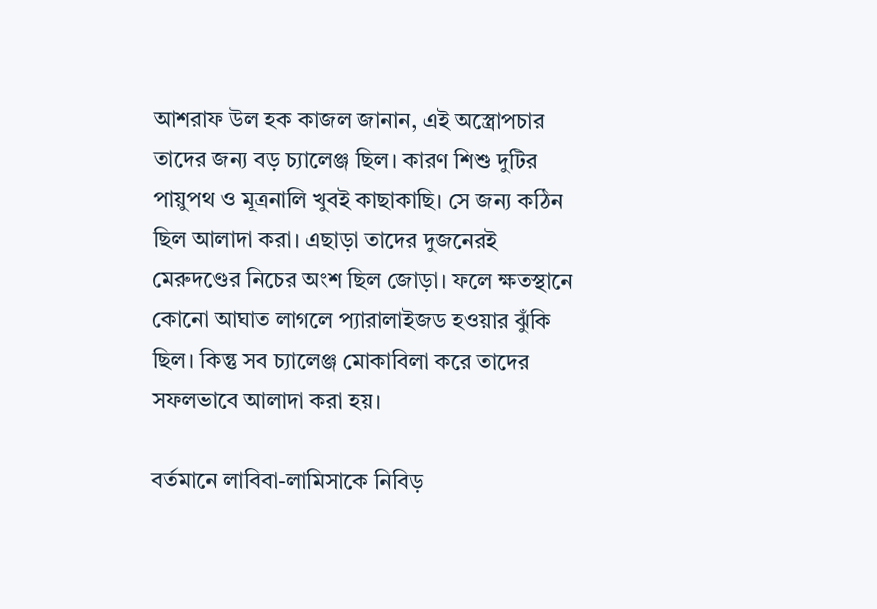আশরাফ উল হক কাজল জানান, এই অস্ত্রোপচার তাদের জন্য বড় চ্যালেঞ্জ ছিল। কারণ শিশু দুটির পায়ুপথ ও মূত্রনালি খুবই কাছাকাছি। সে জন্য কঠিন ছিল আলাদা করা। এছাড়া তাদের দুজনেরই মেরুদণ্ডের নিচের অংশ ছিল জোড়া। ফলে ক্ষতস্থানে কোনো আঘাত লাগলে প্যারালাইজড হওয়ার ঝুঁকি ছিল। কিন্তু সব চ্যালেঞ্জ মোকাবিলা করে তাদের সফলভাবে আলাদা করা হয়।

বর্তমানে লাবিবা-লামিসাকে নিবিড়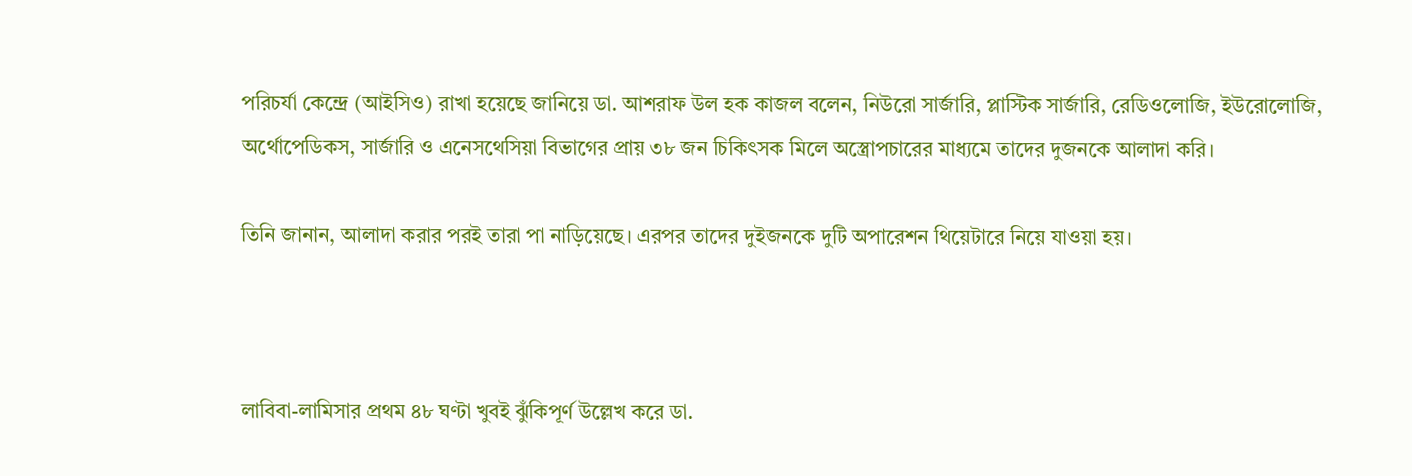পরিচর্যা কেন্দ্রে (আইসিও) রাখা হয়েছে জানিয়ে ডা. আশরাফ উল হক কাজল বলেন, নিউরো সার্জারি, প্লাস্টিক সার্জারি, রেডিওলোজি, ইউরোলোজি, অর্থোপেডিকস, সার্জারি ও এনেসথেসিয়া বিভাগের প্রায় ৩৮ জন চিকিৎসক মিলে অস্ত্রোপচারের মাধ্যমে তাদের দুজনকে আলাদা করি।

তিনি জানান, আলাদা করার পরই তারা পা নাড়িয়েছে। এরপর তাদের দুইজনকে দুটি অপারেশন থিয়েটারে নিয়ে যাওয়া হয়।



লাবিবা-লামিসার প্রথম ৪৮ ঘণ্টা খুবই ঝুঁকিপূর্ণ উল্লেখ করে ডা.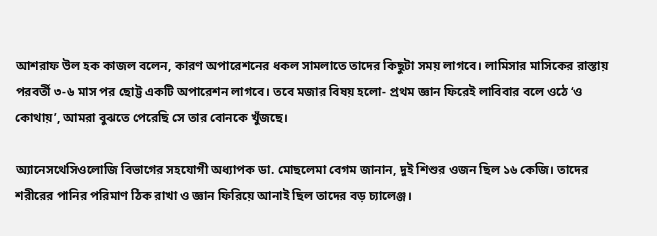আশরাফ উল হক কাজল বলেন, কারণ অপারেশনের ধকল সামলাতে তাদের কিছুটা সময় লাগবে। লামিসার মাসিকের রাস্তায় পরবর্তী ৩-৬ মাস পর ছোট্ট একটি অপারেশন লাগবে। তবে মজার বিষয় হলো- প্রথম জ্ঞান ফিরেই লাবিবার বলে ওঠে ‘ও কোথায়’, আমরা বুঝতে পেরেছি সে তার বোনকে খুঁজছে।

অ্যানেসথেসিওলোজি বিভাগের সহযোগী অধ্যাপক ডা. মোছলেমা বেগম জানান, দুই শিশুর ওজন ছিল ১৬ কেজি। তাদের শরীরের পানির পরিমাণ ঠিক রাখা ও জ্ঞান ফিরিয়ে আনাই ছিল তাদের বড় চ্যালেঞ্জ।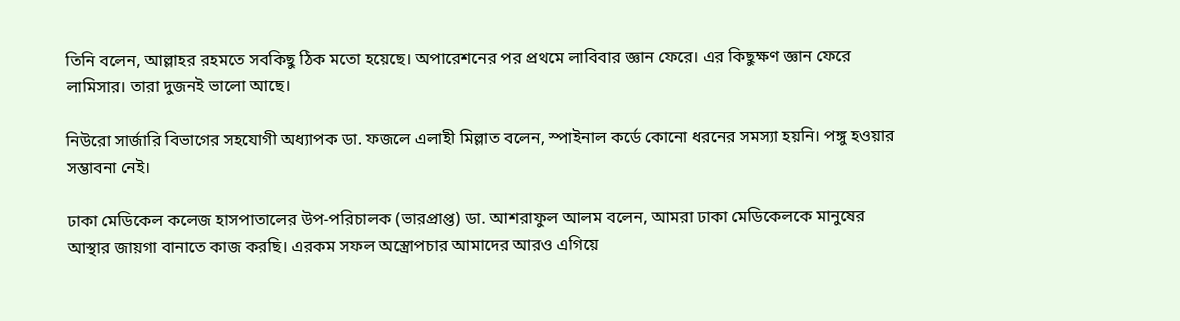তিনি বলেন, আল্লাহর রহমতে সবকিছু ঠিক মতো হয়েছে। অপারেশনের পর প্রথমে লাবিবার জ্ঞান ফেরে। এর কিছুক্ষণ জ্ঞান ফেরে লামিসার। তারা দুজনই ভালো আছে।

নিউরো সার্জারি বিভাগের সহযোগী অধ্যাপক ডা. ফজলে এলাহী মিল্লাত বলেন, স্পাইনাল কর্ডে কোনো ধরনের সমস্যা হয়নি। পঙ্গু হওয়ার সম্ভাবনা নেই।

ঢাকা মেডিকেল কলেজ হাসপাতালের উপ-পরিচালক (ভারপ্রাপ্ত) ডা. আশরাফুল আলম বলেন, আমরা ঢাকা মেডিকেলকে মানুষের আস্থার জায়গা বানাতে কাজ করছি। এরকম সফল অস্ত্রোপচার আমাদের আরও এগিয়ে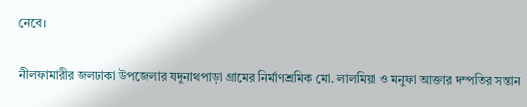নেবে।

নীলফামারীর জলঢাকা উপজেলার যদুনাথপাড়া গ্রামের নির্মাণশ্রমিক মো. লালমিয়া ও মনুফা আক্তার দম্পতির সন্তান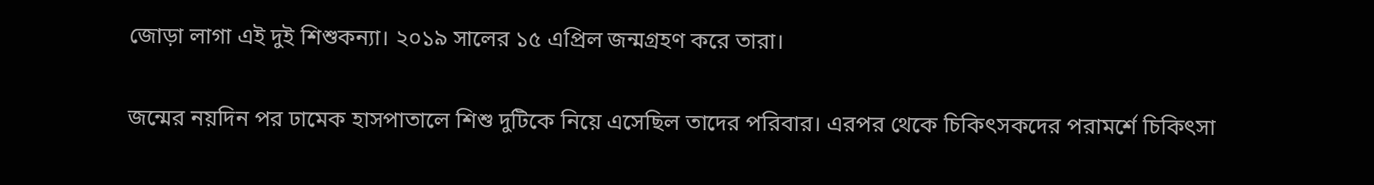জোড়া লাগা এই দুই শিশুকন্যা। ২০১৯ সালের ১৫ এপ্রিল জন্মগ্রহণ করে তারা।

জন্মের নয়দিন পর ঢামেক হাসপাতালে শিশু দুটিকে নিয়ে এসেছিল তাদের পরিবার। এরপর থেকে চিকিৎসকদের পরামর্শে চিকিৎসা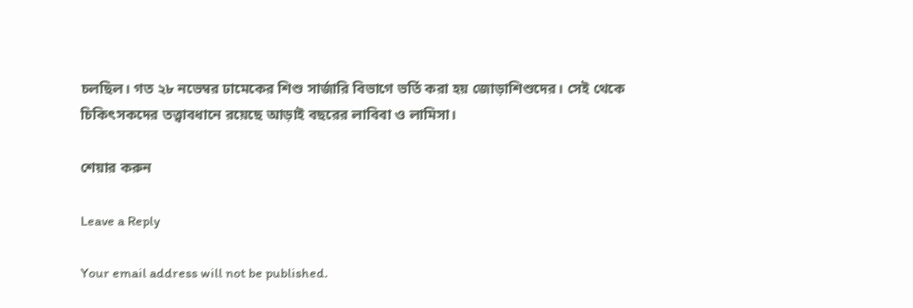চলছিল। গত ২৮ নভেম্বর ঢামেকের শিশু সার্জারি বিভাগে ভর্তি করা হয় জোড়াশিশুদের। সেই থেকে চিকিৎসকদের তত্ত্বাবধানে রয়েছে আড়াই বছরের লাবিবা ও লামিসা।

শেয়ার করুন

Leave a Reply

Your email address will not be published.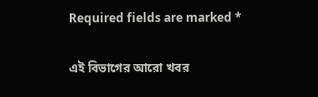Required fields are marked *

এই বিভাগের আরো খবর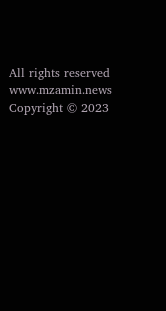All rights reserved www.mzamin.news Copyright © 2023